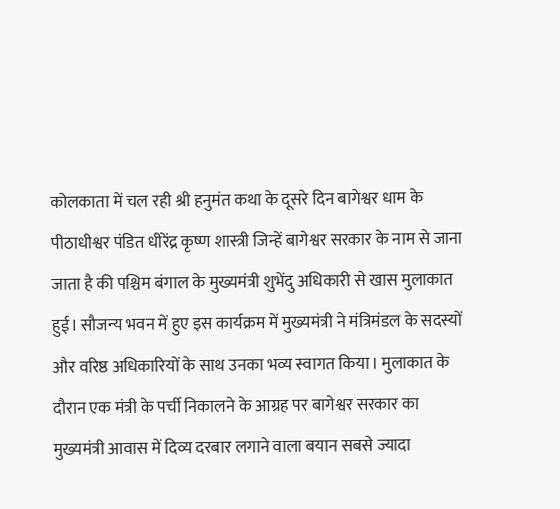कोलकाता में चल रही श्री हनुमंत कथा के दूसरे दिन बागेश्वर धाम के पीठाधीश्वर पंडित धीरेंद्र कृष्ण शास्त्री जिन्हें बागेश्वर सरकार के नाम से जाना जाता है की पश्चिम बंगाल के मुख्यमंत्री शुभेंदु अधिकारी से खास मुलाकात हुई। सौजन्य भवन में हुए इस कार्यक्रम में मुख्यमंत्री ने मंत्रिमंडल के सदस्यों और वरिष्ठ अधिकारियों के साथ उनका भव्य स्वागत किया। मुलाकात के दौरान एक मंत्री के पर्ची निकालने के आग्रह पर बागेश्वर सरकार का मुख्यमंत्री आवास में दिव्य दरबार लगाने वाला बयान सबसे ज्यादा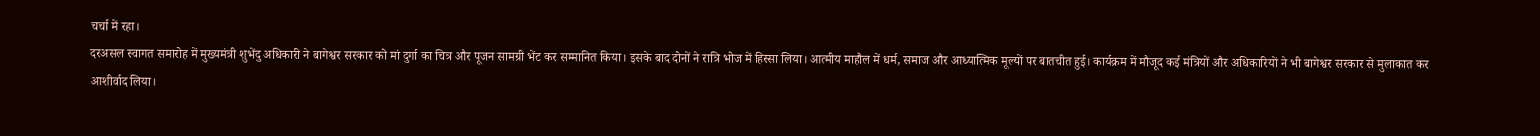चर्चा में रहा।
दरअसल स्वागत समारोह में मुख्यमंत्री शुभेंदु अधिकारी ने बागेश्वर सरकार को मां दुर्गा का चित्र और पूजन सामग्री भेंट कर सम्मानित किया। इसके बाद दोनों ने रात्रि भोज में हिस्सा लिया। आत्मीय माहौल में धर्म, समाज और आध्यात्मिक मूल्यों पर बातचीत हुई। कार्यक्रम में मौजूद कई मंत्रियों और अधिकारियों ने भी बागेश्वर सरकार से मुलाकात कर आशीर्वाद लिया।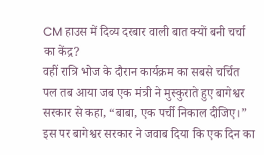CM हाउस में दिव्य दरबार वाली बात क्यों बनी चर्चा का केंद्र?
वहीं रात्रि भोज के दौरान कार्यक्रम का सबसे चर्चित पल तब आया जब एक मंत्री ने मुस्कुराते हुए बागेश्वर सरकार से कहा, “बाबा, एक पर्ची निकाल दीजिए।” इस पर बागेश्वर सरकार ने जवाब दिया कि एक दिन का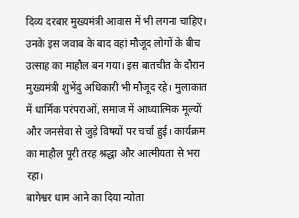दिव्य दरबार मुख्यमंत्री आवास में भी लगना चाहिए। उनके इस जवाब के बाद वहां मौजूद लोगों के बीच उत्साह का माहौल बन गया। इस बातचीत के दौरान मुख्यमंत्री शुभेंदु अधिकारी भी मौजूद रहे। मुलाकात में धार्मिक परंपराओं, समाज में आध्यात्मिक मूल्यों और जनसेवा से जुड़े विषयों पर चर्चा हुई। कार्यक्रम का माहौल पूरी तरह श्रद्धा और आत्मीयता से भरा रहा।
बागेश्वर धाम आने का दिया न्योता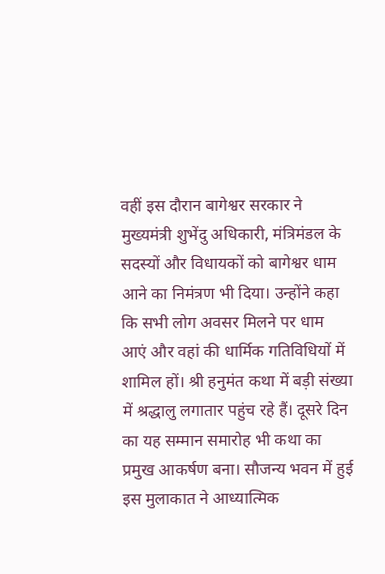वहीं इस दौरान बागेश्वर सरकार ने मुख्यमंत्री शुभेंदु अधिकारी, मंत्रिमंडल के सदस्यों और विधायकों को बागेश्वर धाम आने का निमंत्रण भी दिया। उन्होंने कहा कि सभी लोग अवसर मिलने पर धाम आएं और वहां की धार्मिक गतिविधियों में शामिल हों। श्री हनुमंत कथा में बड़ी संख्या में श्रद्धालु लगातार पहुंच रहे हैं। दूसरे दिन का यह सम्मान समारोह भी कथा का प्रमुख आकर्षण बना। सौजन्य भवन में हुई इस मुलाकात ने आध्यात्मिक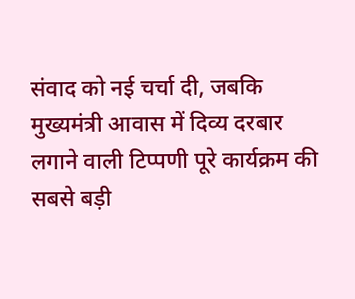संवाद को नई चर्चा दी, जबकि मुख्यमंत्री आवास में दिव्य दरबार लगाने वाली टिप्पणी पूरे कार्यक्रम की सबसे बड़ी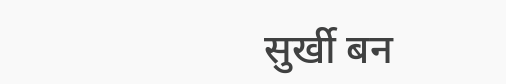सुर्खी बन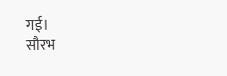गई।
सौरभ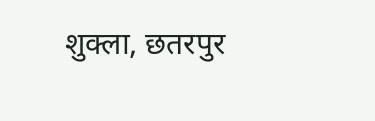शुक्ला, छतरपुर